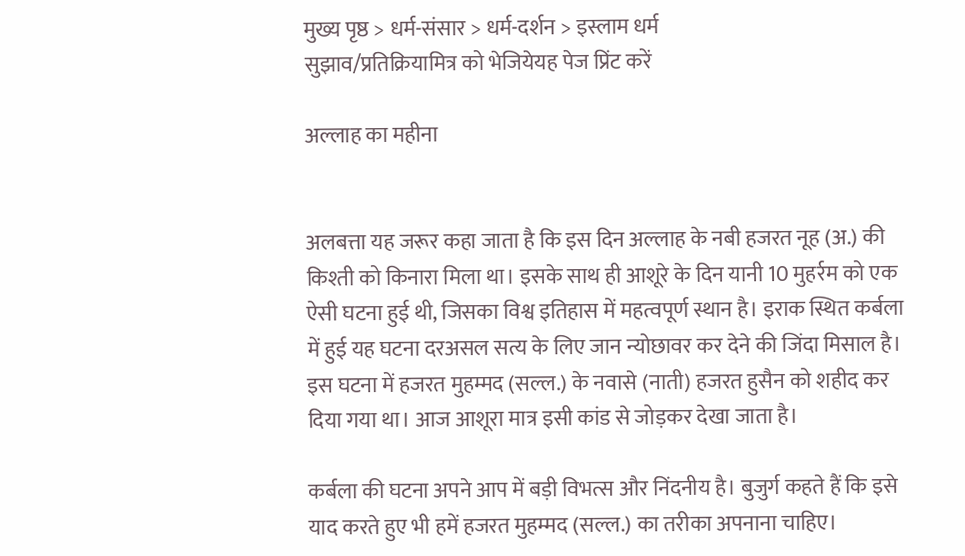मुख्य पृष्ठ > धर्म-संसार > धर्म-दर्शन > इस्लाम धर्म
सुझाव/प्रतिक्रियामित्र को भेजियेयह पेज प्रिंट करें

अल्लाह का महीना


अलबत्ता यह जरूर कहा जाता है कि इस दिन अल्लाह के नबी हजरत नूह (अ.) की किश्ती को किनारा मिला था। इसके साथ ही आशूरे के दिन यानी 10 मुहर्रम को एक ऐसी घटना हुई थी, जिसका विश्व इतिहास में महत्वपूर्ण स्थान है। इराक स्थित कर्बला में हुई यह घटना दरअसल सत्य के लिए जान न्योछावर कर देने की जिंदा मिसाल है। इस घटना में हजरत मुहम्मद (सल्ल.) के नवासे (नाती) हजरत हुसैन को शहीद कर दिया गया था। आज आशूरा मात्र इसी कांड से जोड़कर देखा जाता है।

कर्बला की घटना अपने आप में बड़ी विभत्स और निंदनीय है। बुजुर्ग कहते हैं कि इसे याद करते हुए भी हमें हजरत मुहम्मद (सल्ल.) का तरीका अपनाना चाहिए।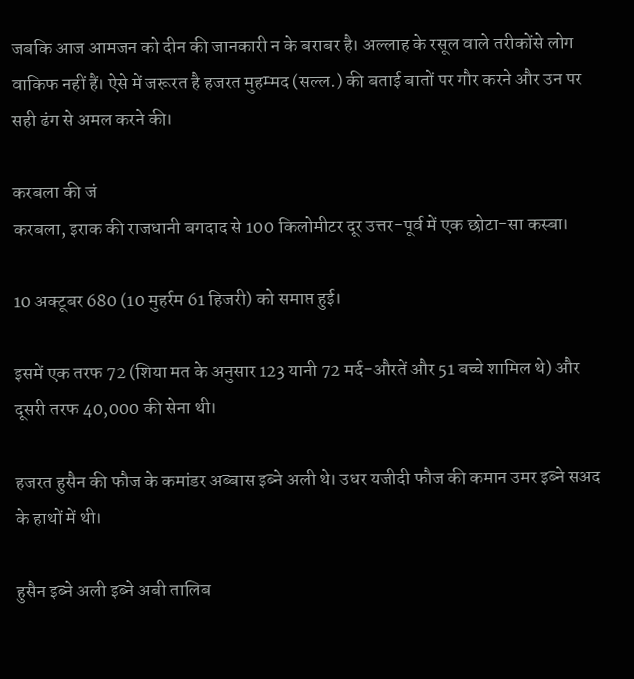जबकि आज आमजन को दीन की जानकारी न के बराबर है। अल्लाह के रसूल वाले तरीकोंसे लोग वाकिफ नहीं हैं। ऐसे में जरूरत है हजरत मुहम्मद (सल्ल.) की बताई बातों पर गौर करने और उन पर सही ढंग से अमल करने की।

करबला की जं
करबला, इराक की राजधानी बगदाद से 100 किलोमीटर दूर उत्तर-पूर्व में एक छोटा-सा कस्बा।

10 अक्टूबर 680 (10 मुहर्रम 61 हिजरी) को समाप्त हुई।

इसमें एक तरफ 72 (शिया मत के अनुसार 123 यानी 72 मर्द-औरतें और 51 बच्चे शामिल थे) और दूसरी तरफ 40,000 की सेना थी।

हजरत हुसैन की फौज के कमांडर अब्बास इब्ने अली थे। उधर यजीदी फौज की कमान उमर इब्ने सअद के हाथों में थी।

हुसैन इब्ने अली इब्ने अबी तालिब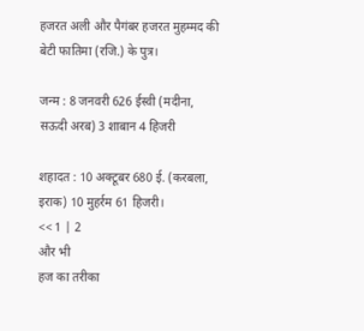हजरत अली और पैगंबर हजरत मुहम्मद की बेटी फातिमा (रजि.) के पुत्र।

जन्म : 8 जनवरी 626 ईस्वी (मदीना, सऊदी अरब) 3 शाबान 4 हिजरी

शहादत : 10 अक्टूबर 680 ई. (करबला, इराक) 10 मुहर्रम 61 हिजरी।
<< 1 | 2
और भी
हज का तरीका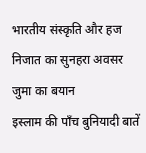भारतीय संस्कृति और हज
निजात का सुनहरा अवसर
जुमा का बयान
इस्लाम की पाँच बुनियादी बातें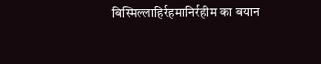बिस्मिल्लाहिर्रहमानिर्रहीम का बयान